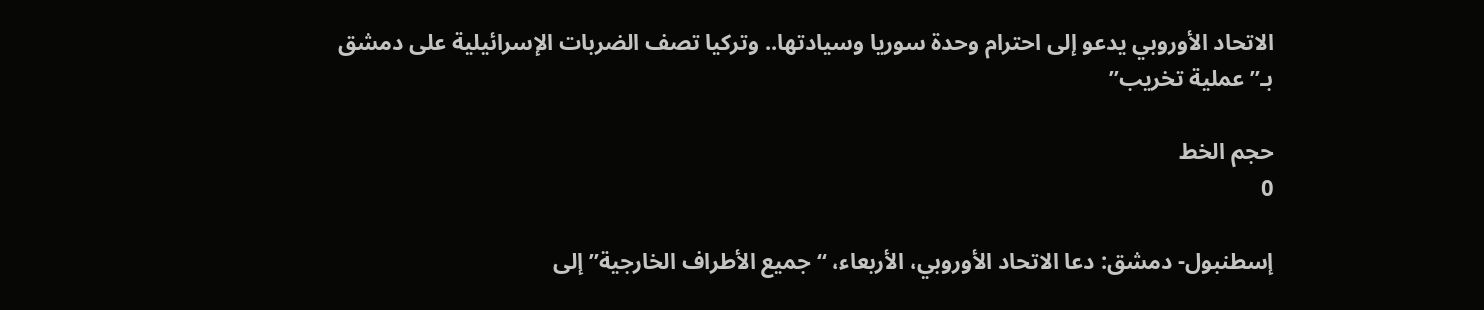الاتحاد الأوروبي يدعو إلى احترام وحدة سوريا وسيادتها.. وتركيا تصف الضربات الإسرائيلية على دمشق بـ”عملية تخريب”

حجم الخط
0

إسطنبول- دمشق: دعا الاتحاد الأوروبي، الأربعاء، “جميع الأطراف الخارجية” إلى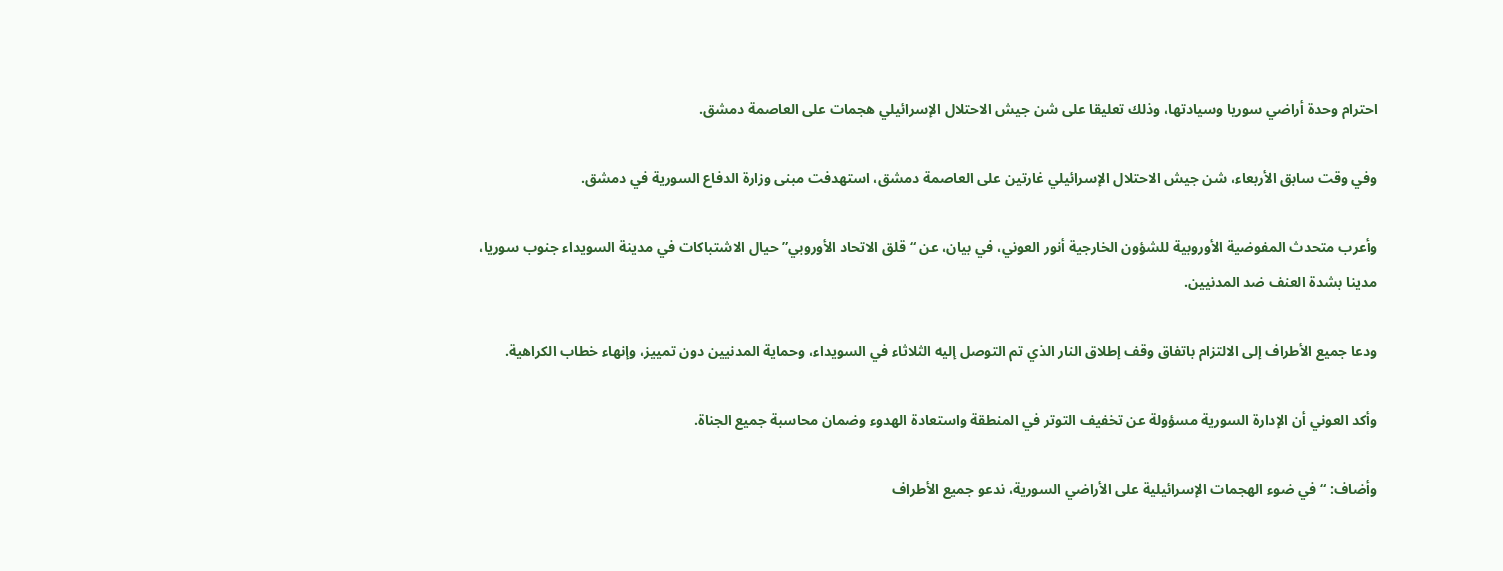احترام وحدة أراضي سوريا وسيادتها، وذلك تعليقا على شن جيش الاحتلال الإسرائيلي هجمات على العاصمة دمشق.

وفي وقت سابق الأربعاء، شن جيش الاحتلال الإسرائيلي غارتين على العاصمة دمشق، استهدفت مبنى وزارة الدفاع السورية في دمشق.

وأعرب متحدث المفوضية الأوروبية للشؤون الخارجية أنور العوني، في بيان، عن “قلق الاتحاد الأوروبي” حيال الاشتباكات في مدينة السويداء جنوب سوريا، مدينا بشدة العنف ضد المدنيين.

ودعا جميع الأطراف إلى الالتزام باتفاق وقف إطلاق النار الذي تم التوصل إليه الثلاثاء في السويداء، وحماية المدنيين دون تمييز، وإنهاء خطاب الكراهية.

وأكد العوني أن الإدارة السورية مسؤولة عن تخفيف التوتر في المنطقة واستعادة الهدوء وضمان محاسبة جميع الجناة.

وأضاف: “في ضوء الهجمات الإسرائيلية على الأراضي السورية، ندعو جميع الأطراف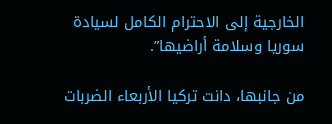الخارجية إلى الاحترام الكامل لسيادة سوريا وسلامة أراضيها”.

من جانبها، دانت تركيا الأربعاء الضربات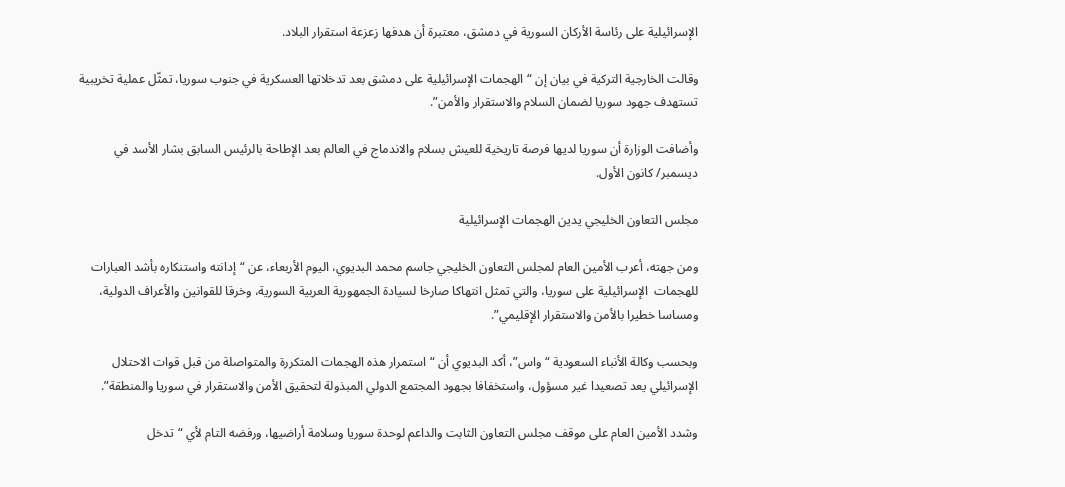الإسرائيلية على رئاسة الأركان السورية في دمشق، معتبرة أن هدفها زعزعة استقرار البلاد.

وقالت الخارجية التركية في بيان إن “الهجمات الإسرائيلية على دمشق بعد تدخلاتها العسكرية في جنوب سوريا، تمثّل عملية تخريبية تستهدف جهود سوريا لضمان السلام والاستقرار والأمن”.

وأضافت الوزارة أن سوريا لديها فرصة تاريخية للعيش بسلام والاندماج في العالم بعد الإطاحة بالرئيس السابق بشار الأسد في ديسمبر/ كانون الأول.

مجلس التعاون الخليجي يدين الهجمات الإسرائيلية

ومن جهته، أعرب الأمين العام لمجلس التعاون الخليجي جاسم محمد البديوي، اليوم الأربعاء، عن “إدانته واستنكاره بأشد العبارات للهجمات  الإسرائيلية على سوريا، والتي تمثل انتهاكا صارخا لسيادة الجمهورية العربية السورية، وخرقا للقوانين والأعراف الدولية، ومساسا خطيرا بالأمن والاستقرار الإقليمي”.

وبحسب وكالة الأنباء السعودية “واس”، أكد البديوي أن “استمرار هذه الهجمات المتكررة والمتواصلة من قبل قوات الاحتلال الإسرائيلي يعد تصعيدا غير مسؤول، واستخفافا بجهود المجتمع الدولي المبذولة لتحقيق الأمن والاستقرار في سوريا والمنطقة”.

وشدد الأمين العام على موقف مجلس التعاون الثابت والداعم لوحدة سوريا وسلامة أراضيها، ورفضه التام لأي “تدخل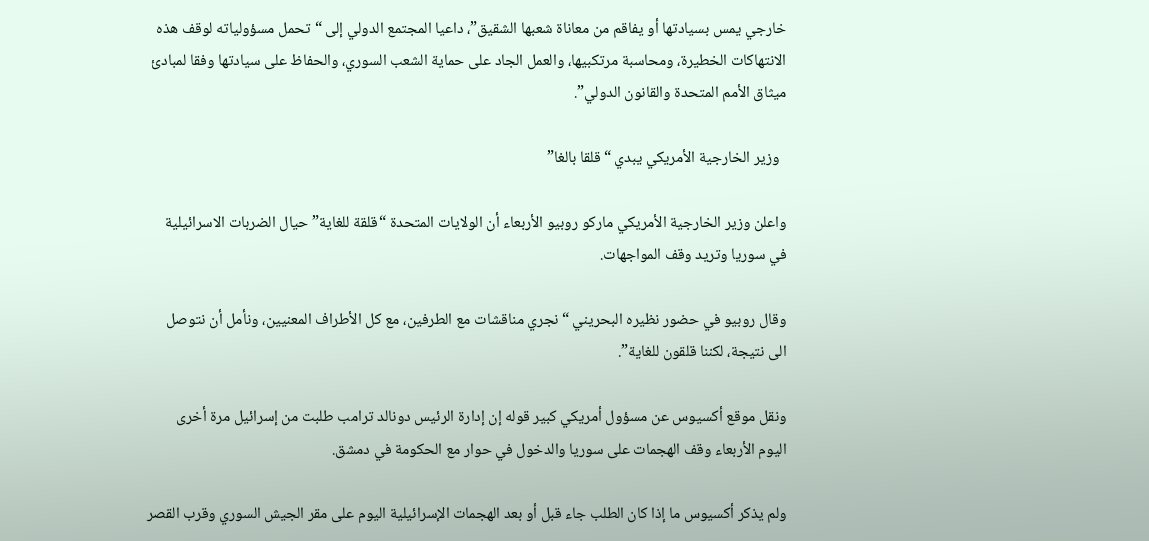خارجي يمس بسيادتها أو يفاقم من معاناة شعبها الشقيق”، داعيا المجتمع الدولي إلى “تحمل مسؤولياته لوقف هذه الانتهاكات الخطيرة، ومحاسبة مرتكبيها، والعمل الجاد على حماية الشعب السوري، والحفاظ على سيادتها وفقا لمبادئ ميثاق الأمم المتحدة والقانون الدولي”.

  وزير الخارجية الأمريكي يبدي “قلقا بالغا”

واعلن وزير الخارجية الأمريكي ماركو روبيو الأربعاء أن الولايات المتحدة “قلقة للغاية” حيال الضربات الاسرائيلية في سوريا وتريد وقف المواجهات.

وقال روبيو في حضور نظيره البحريني “نجري مناقشات مع الطرفين، مع كل الأطراف المعنيين، ونأمل أن نتوصل الى نتيجة، لكننا قلقون للغاية”.

ونقل موقع أكسيوس عن مسؤول أمريكي كبير قوله إن إدارة الرئيس دونالد ترامب طلبت من إسرائيل مرة أخرى اليوم الأربعاء وقف الهجمات على سوريا والدخول في حوار مع الحكومة في دمشق.

ولم يذكر أكسيوس ما إذا كان الطلب جاء قبل أو بعد الهجمات الإسرائيلية اليوم على مقر الجيش السوري وقرب القصر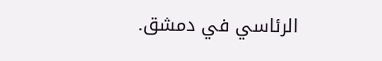الرئاسي في دمشق.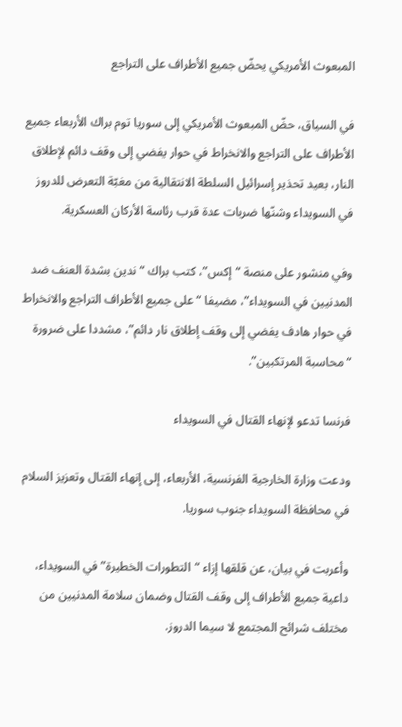المبعوث الأمريكي يحضّ جميع الأطراف على التراجع

في السياق، حضّ المبعوث الأمريكي إلى سوريا توم براك الأربعاء جميع الأطراف على التراجع والانخراط في حوار يفضي إلى وقف دائم لإطلاق النار، بعيد تحذير إسرائيل السلطة الانتقالية من مغبّة التعرض للدروز في السويداء وشنّها ضربات عدة قرب رئاسة الأركان العسكرية.

وفي منشور على منصة “إكس”، كتب براك “ندين بشدة العنف ضد المدنيين في السويداء”، مضيفا “على جميع الأطراف التراجع والانخراط في حوار هادف يفضي إلى وقف إطلاق نار دائم”، مشددا على ضرورة “محاسبة المرتكبين”.

فرنسا تدعو لإنهاء القتال في السويداء

ودعت وزارة الخارجية الفرنسية، الأربعاء، إلى إنهاء القتال وتعزيز السلام في محافظة السويداء جنوب سوريا.

وأعربت في بيان، عن قلقها إزاء “التطورات الخطيرة” في السويداء، داعية جميع الأطراف إلى وقف القتال وضمان سلامة المدنيين من مختلف شرائح المجتمع لا سيما الدروز.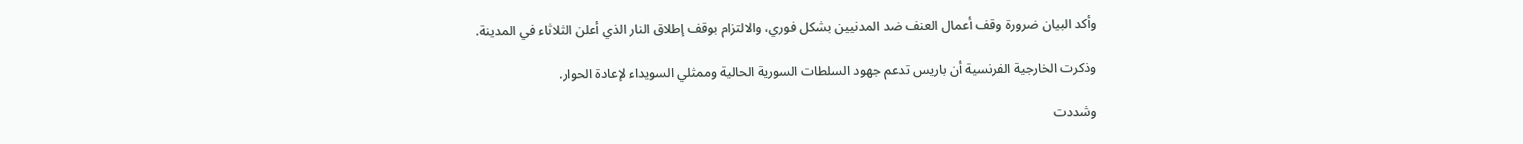وأكد البيان ضرورة وقف أعمال العنف ضد المدنيين بشكل فوري، والالتزام بوقف إطلاق النار الذي أعلن الثلاثاء في المدينة.

وذكرت الخارجية الفرنسية أن باريس تدعم جهود السلطات السورية الحالية وممثلي السويداء لإعادة الحوار.

وشددت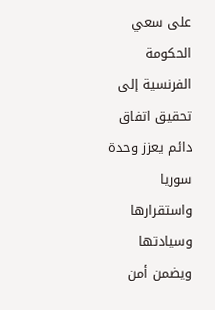على سعي الحكومة الفرنسية إلى تحقيق اتفاق دائم يعزز وحدة سوريا واستقرارها وسيادتها ويضمن أمن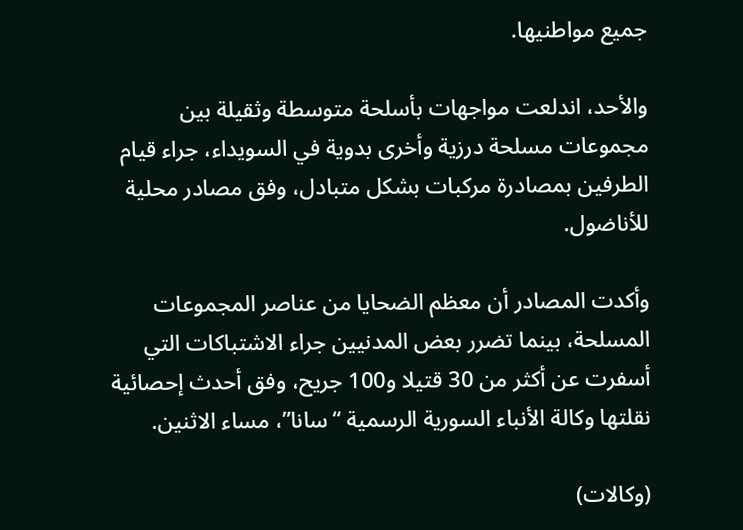جميع مواطنيها.

والأحد، اندلعت مواجهات بأسلحة متوسطة وثقيلة بين مجموعات مسلحة درزية وأخرى بدوية في السويداء، جراء قيام الطرفين بمصادرة مركبات بشكل متبادل، وفق مصادر محلية للأناضول.

وأكدت المصادر أن معظم الضحايا من عناصر المجموعات المسلحة، بينما تضرر بعض المدنيين جراء الاشتباكات التي أسفرت عن أكثر من 30 قتيلا و100 جريح، وفق أحدث إحصائية نقلتها وكالة الأنباء السورية الرسمية “سانا”، مساء الاثنين.

(وكالات)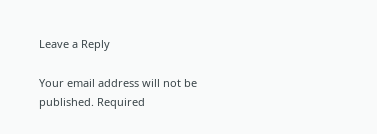Leave a Reply

Your email address will not be published. Required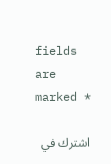fields are marked *

اشترك في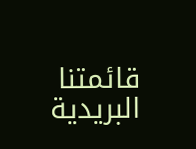قائمتنا البريدية